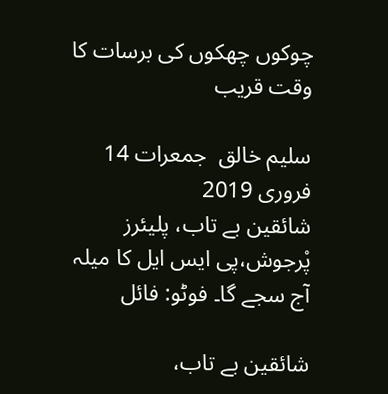چوکوں چھکوں کی برسات کا وقت قریب

سلیم خالق  جمعرات 14 فروری 2019
شائقین بے تاب، پلیئرز پْرجوش،پی ایس ایل کا میلہ آج سجے گا۔ فوٹو: فائل

شائقین بے تاب،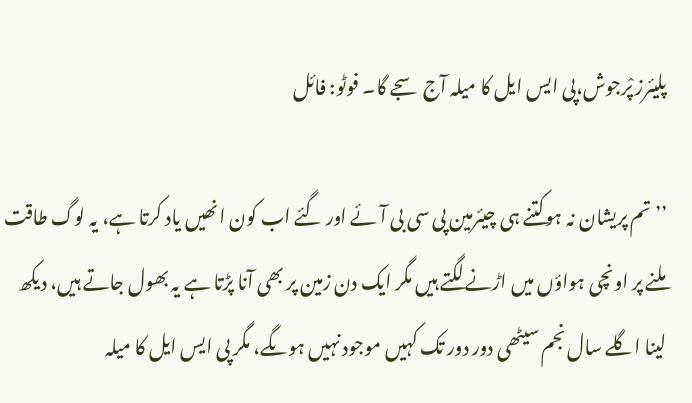پلیئرز پْرجوش،پی ایس ایل کا میلہ آج سجے گا۔ فوٹو: فائل

’’ تم پریشان نہ ہوکتنے ہی چیئرمین پی سی بی آئے اور گئے اب کون انھیں یاد کرتا ہے، یہ لوگ طاقت ملنے پر اونچی ہواؤں میں اڑنے لگتے ہیں مگر ایک دن زمین پر بھی آنا پڑتا ہے یہ بھول جاتے ہیں، دیکھ لینا اگلے سال نجم سیٹھی دور دور تک کہیں موجود نہیں ہوںگے، مگر پی ایس ایل کا میلہ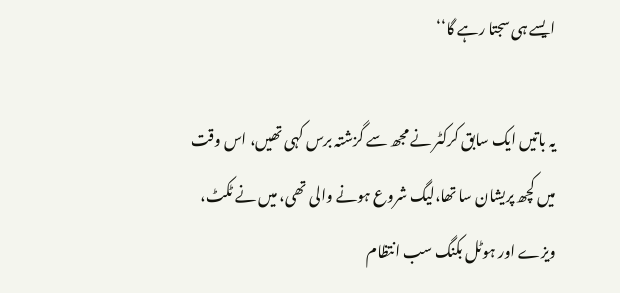ایسے ہی سجتا رہے گا‘‘

یہ باتیں ایک سابق کرکٹر نے مجھ سے گزشتہ برس کہی تھیں، اس وقت میں کچھ پریشان سا تھا،لیگ شروع ہونے والی تھی، میں نے ٹکٹ، ویزے اور ہوٹل بکنگ سب انتظام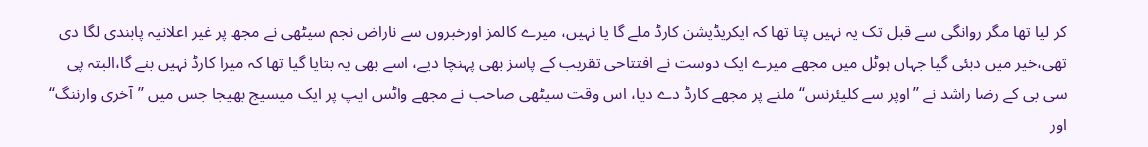کر لیا تھا مگر روانگی سے قبل تک یہ نہیں پتا تھا کہ ایکریڈیشن کارڈ ملے گا یا نہیں، میرے کالمز اورخبروں سے ناراض نجم سیٹھی نے مجھ پر غیر اعلانیہ پابندی لگا دی تھی،خیر میں دبئی گیا جہاں ہوٹل میں مجھے میرے ایک دوست نے افتتاحی تقریب کے پاسز بھی پہنچا دیے، اسے بھی یہ بتایا گیا تھا کہ میرا کارڈ نہیں بنے گا،البتہ پی سی بی کے رضا راشد نے ’’اوپر سے کلیئرنس‘‘ ملنے پر مجھے کارڈ دے دیا، اس وقت سیٹھی صاحب نے مجھے واٹس ایپ پر ایک میسیج بھیجا جس میں ’’آخری وارننگ‘‘ اور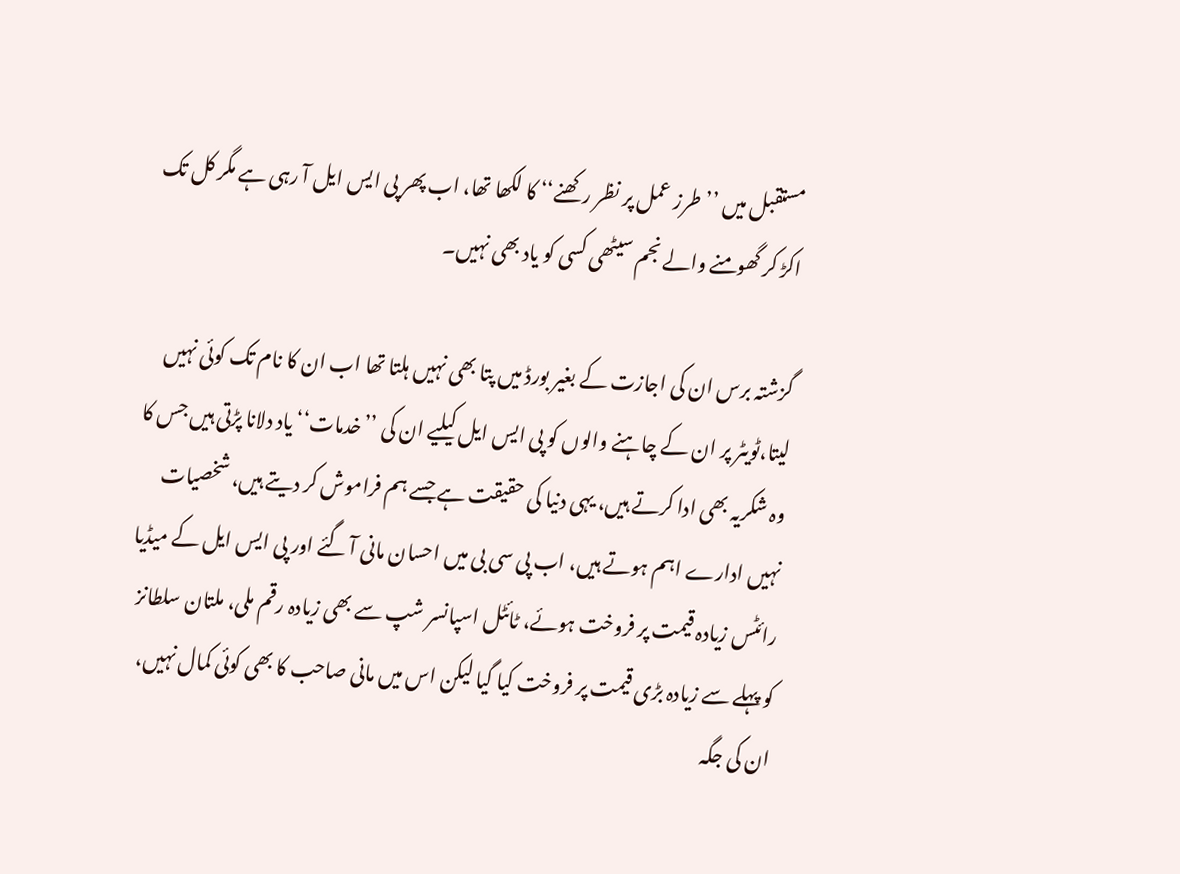مستقبل میں ’’طرز عمل پر نظر رکھنے‘‘ کا لکھا تھا، اب پھر پی ایس ایل آ رہی ہے مگر کل تک اکڑ کر گھومنے والے نجم سیٹھی کسی کو یاد بھی نہیں۔

گزشتہ برس ان کی اجازت کے بغیر بورڈ میں پتا بھی نہیں ہلتا تھا اب ان کا نام تک کوئی نہیں لیتا،ٹویٹر پر ان کے چاہنے والوں کو پی ایس ایل کیلیے ان کی ’’خدمات‘‘ یاد دلانا پڑتی ہیں جس کا وہ شکریہ بھی ادا کرتے ہیں، یہی دنیا کی حقیقت ہے جسے ہم فراموش کر دیتے ہیں، شخصیات نہیں ادارے اہم ہوتے ہیں، اب پی سی بی میں احسان مانی آ گئے اور پی ایس ایل کے میڈیا رائٹس زیادہ قیمت پر فروخت ہوئے، ٹائٹل اسپانسر شپ سے بھی زیادہ رقم ملی، ملتان سلطانز کو پہلے سے زیادہ بڑی قیمت پر فروخت کیا گیا لیکن اس میں مانی صاحب کا بھی کوئی کمال نہیں، ان کی جگہ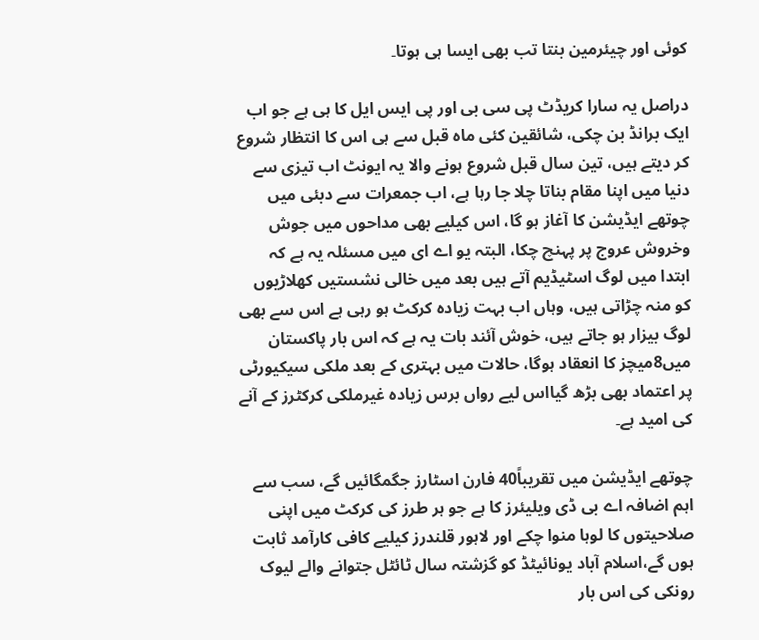کوئی اور چیئرمین بنتا تب بھی ایسا ہی ہوتا۔

دراصل یہ سارا کریڈٹ پی سی بی اور پی ایس ایل کا ہی ہے جو اب ایک برانڈ بن چکی، شائقین کئی ماہ قبل سے ہی اس کا انتظار شروع کر دیتے ہیں، تین سال قبل شروع ہونے والا یہ ایونٹ اب تیزی سے دنیا میں اپنا مقام بناتا چلا جا رہا ہے، اب جمعرات سے دبئی میں چوتھے ایڈیشن کا آغاز ہو گا، اس کیلیے بھی مداحوں میں جوش وخروش عروج پر پہنچ چکا، البتہ یو اے ای میں مسئلہ یہ ہے کہ ابتدا میں لوگ اسٹیڈیم آتے ہیں بعد میں خالی نشستیں کھلاڑیوں کو منہ چڑاتی ہیں، وہاں اب بہت زیادہ کرکٹ ہو رہی ہے اس سے بھی لوگ بیزار ہو جاتے ہیں، خوش آئند بات یہ ہے کہ اس بار پاکستان میں8میچز کا انعقاد ہوگا، حالات میں بہتری کے بعد ملکی سیکیورٹی پر اعتماد بھی بڑھ گیااس لیے رواں برس زیادہ غیرملکی کرکٹرز کے آنے کی امید ہے۔

چوتھے ایڈیشن میں تقریباً40 فارن اسٹارز جگمگائیں گے، سب سے اہم اضافہ اے بی ڈی ویلیئرز کا ہے جو ہر طرز کی کرکٹ میں اپنی صلاحیتوں کا لوہا منوا چکے اور لاہور قلندرز کیلیے کافی کارآمد ثابت ہوں گے،اسلام آباد یونائیٹڈ کو گزشتہ سال ٹائٹل جتوانے والے لیوک رونکی کی اس بار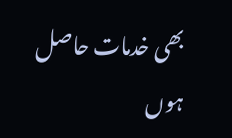بھی خدمات حاصل ہوں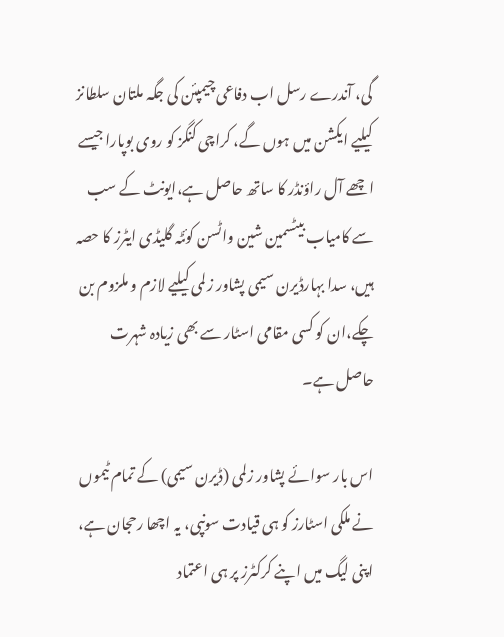گی، آندرے رسل اب دفاعی چیمپئن کی جگہ ملتان سلطانز کیلیے ایکشن میں ہوں گے، کراچی کنگز کو روی بوپارا جیسے اچھے آل راؤنڈر کا ساتھ حاصل ہے،ایونٹ کے سب سے کامیاب بیٹسمین شین واٹسن کوئٹہ گلیڈی ایٹرز کا حصہ ہیں، سدا بہارڈیرن سیمی پشاور زلمی کیلیے لازم و ملزوم بن چکے،ان کو کسی مقامی اسٹار سے بھی زیادہ شہرت حاصل ہے۔

اس بار سوائے پشاور زلمی (ڈیرن سیمی) کے تمام ٹیموں نے ملکی اسٹارز کو ہی قیادت سونپی، یہ اچھا رحجان ہے، اپنی لیگ میں اپنے کرکٹرز پر ہی اعتماد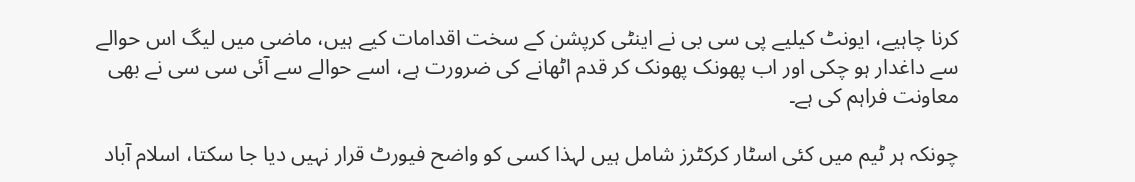کرنا چاہیے، ایونٹ کیلیے پی سی بی نے اینٹی کرپشن کے سخت اقدامات کیے ہیں، ماضی میں لیگ اس حوالے سے داغدار ہو چکی اور اب پھونک پھونک کر قدم اٹھانے کی ضرورت ہے، اسے حوالے سے آئی سی سی نے بھی معاونت فراہم کی ہے۔

چونکہ ہر ٹیم میں کئی اسٹار کرکٹرز شامل ہیں لہذا کسی کو واضح فیورٹ قرار نہیں دیا جا سکتا، اسلام آباد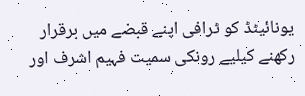یونائیٹڈ کو ٹرافی اپنے قبضے میں برقرار رکھنے کیلیے رونکی سمیت فہیم اشرف اور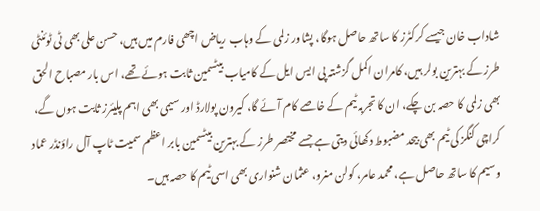شاداب خان جیسے کرکٹرز کا ساتھ حاصل ہوگا، پشاور زلمی کے وہاب ریاض اچھی فارم میں ہیں، حسن علی بھی ٹی ٹوئنٹی طرز کے بہترین بولر ہیں، کامران اکمل گزشتہ پی ایس ایل کے کامیاب بیٹسمین ثابت ہوئے تھے، اس بار مصباح الحق بھی زلمی کا حصہ بن چکے، ان کا تجربہ ٹیم کے خاصے کام آئے گا، کیرون پولارڈ اور سیمی بھی اہم پلیئرز ثابت ہوں گے، کراچی کنگز کی ٹیم بھی بیحد مضبوط دکھائی دیتی ہے جسے مختصر طرز کے بہترین بیٹسمین بابر اعظم سمیت ٹاپ آل راؤنڈر عماد وسیم کا ساتھ حاصل ہے، محمد عامر، کولن منرو، عثمان شنواری بھی اسی ٹیم کا حصہ ہیں۔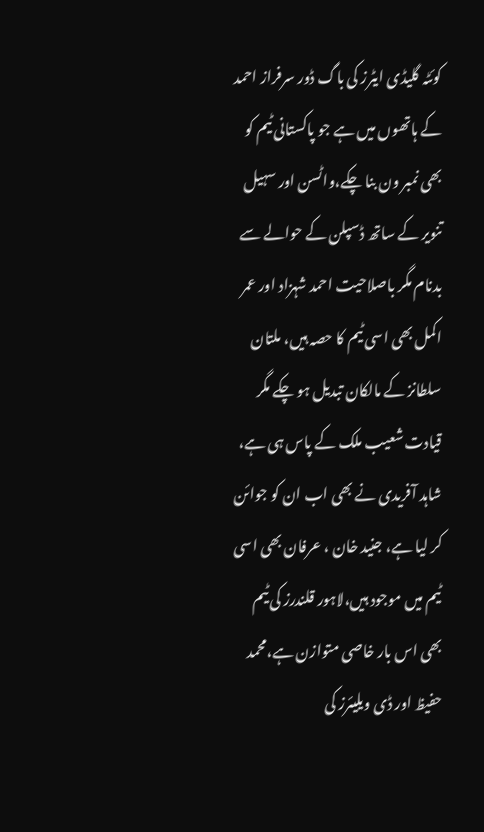کوئٹہ گلیڈی ایٹرز کی باگ ڈور سرفراز احمد کے ہاتھوں میں ہے جو پاکستانی ٹیم کو بھی نمبر ون بنا چکے،واٹسن اور سہیل تنویر کے ساتھ ڈسپلن کے حوالے سے بدنام مگر باصلاحیت احمد شہزاد اور عمر اکمل بھی اسی ٹیم کا حصہ ہیں، ملتان سلطانز کے مالکان تبدیل ہو چکے مگر قیادت شعیب ملک کے پاس ہی ہے، شاہد آفریدی نے بھی اب ان کو جوائن کر لیا ہے، جنید خان ، عرفان بھی اسی ٹیم میں موجود ہیں،لاہور قلندرز کی ٹیم بھی اس بار خاصی متوازن ہے،محمد حفیظ اور ڈی ویلیئرز کی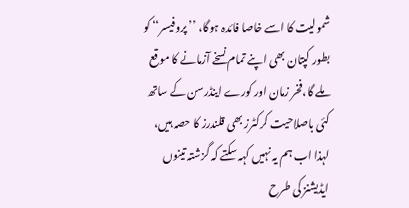شمولیت کا اسے خاصا فائدہ ہوگا، ’’پروفیسر‘‘ کو بطور کپتان بھی اپنے تمام نسخے آزمانے کا موقع ملے گا،فخر زمان اور کورے اینڈرسن کے ساتھ کئی باصلاحیت کرکٹرز بھی قلندرز کا حصہ ہیں، لہذا اب ہم یہ نہیں کہہ سکتے کہ گزشتہ تینوں ایڈیشنز کی طرح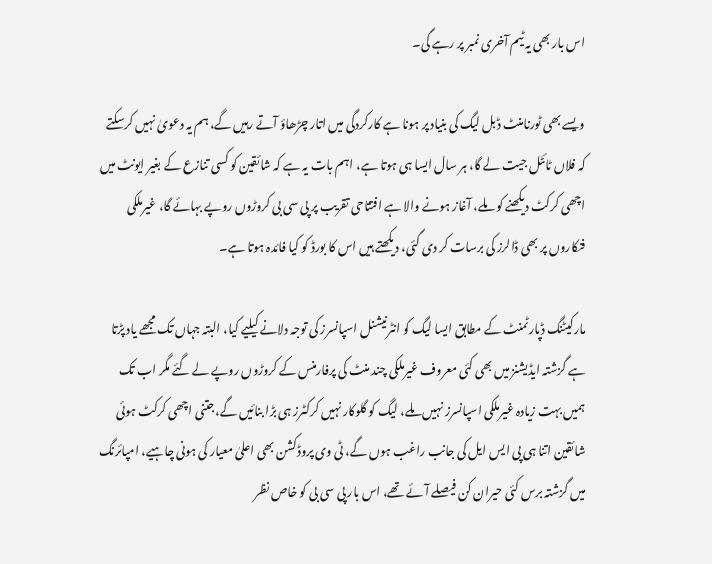اس بار بھی یہ ٹیم آخری نمبر پر رہے گی۔

ویسے بھی ٹورنامنٹ ڈبل لیگ کی بنیاد پر ہونا ہے کارکردگی میں اتار چڑھاؤ آتے رہیں گے، ہم یہ دعویٰ نہیں کرسکتے کہ فلاں ٹائٹل جیت لے گا، ہر سال ایسا ہی ہوتا ہے، اہم بات یہ ہے کہ شائقین کو کسی تنازع کے بغیر ایونٹ میں اچھی کرکٹ دیکھنے کو ملے، آغاز ہونے والا ہے افتتاحی تقریب پر پی سی بی کروڑوں روپے بہائے گا، غیرملکی فنکاروں پر بھی ڈالرز کی برسات کر دی گئی، دیکھتے ہیں اس کا بورڈ کو کیا فائدہ ہوتا ہے۔

مارکیٹنگ ڈپارٹمنٹ کے مطابق ایسا لیگ کو انٹرنیشنل اسپانسرز کی توجہ دلانے کیلیے کیا، البتہ جہاں تک مجھے یاد پڑتا ہے گزشتہ ایڈیشنز میں بھی کئی معروف غیرملکی چند منٹ کی پرفارمنس کے کروڑوں روپے لے گئے مگر اب تک ہمیں بہت زیادہ غیرملکی اسپانسرز نہیں ملے، لیگ کو گلوکار نہیں کرکٹرز ہی بڑا بنائیں گے،جتنی اچھی کرکٹ ہوئی شائقین اتنا ہی پی ایس ایل کی جانب راغب ہوں گے، ٹی وی پروڈکشن بھی اعلیٰ معیار کی ہونی چاہیے، امپائرنگ میں گزشتہ برس کئی حیران کن فیصلے آئے تھے، اس بار پی سی بی کو خاص نظر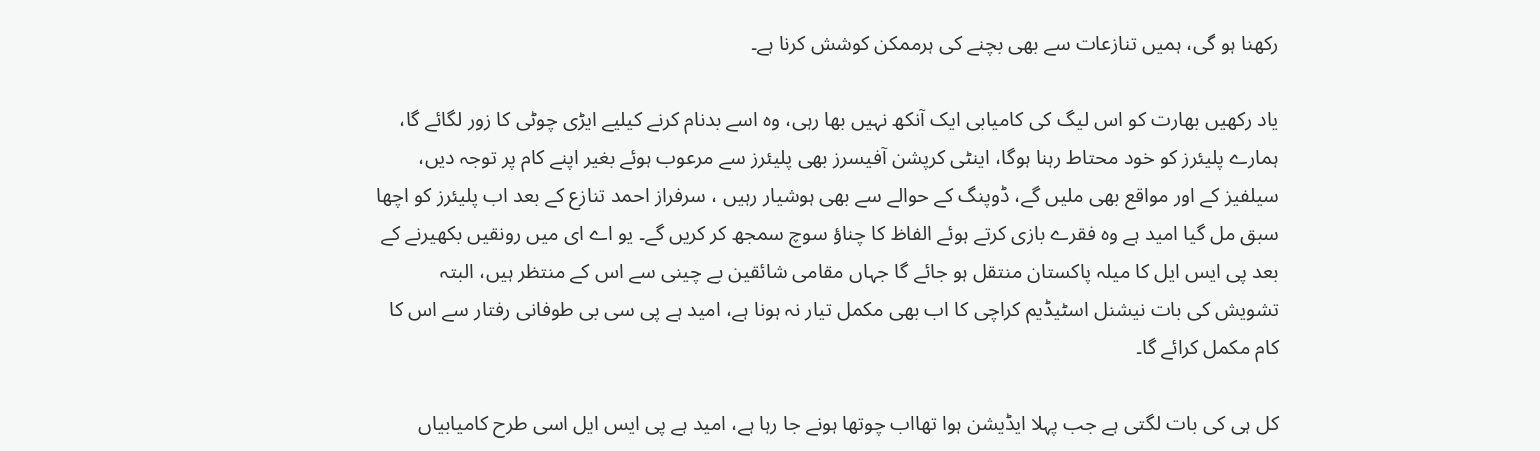رکھنا ہو گی، ہمیں تنازعات سے بھی بچنے کی ہرممکن کوشش کرنا ہے۔

یاد رکھیں بھارت کو اس لیگ کی کامیابی ایک آنکھ نہیں بھا رہی، وہ اسے بدنام کرنے کیلیے ایڑی چوٹی کا زور لگائے گا، ہمارے پلیئرز کو خود محتاط رہنا ہوگا، اینٹی کرپشن آفیسرز بھی پلیئرز سے مرعوب ہوئے بغیر اپنے کام پر توجہ دیں، سیلفیز کے اور مواقع بھی ملیں گے، ڈوپنگ کے حوالے سے بھی ہوشیار رہیں ، سرفراز احمد تنازع کے بعد اب پلیئرز کو اچھا سبق مل گیا امید ہے وہ فقرے بازی کرتے ہوئے الفاظ کا چناؤ سوچ سمجھ کر کریں گے۔ یو اے ای میں رونقیں بکھیرنے کے بعد پی ایس ایل کا میلہ پاکستان منتقل ہو جائے گا جہاں مقامی شائقین بے چینی سے اس کے منتظر ہیں، البتہ تشویش کی بات نیشنل اسٹیڈیم کراچی کا اب بھی مکمل تیار نہ ہونا ہے، امید ہے پی سی بی طوفانی رفتار سے اس کا کام مکمل کرائے گا۔

کل ہی کی بات لگتی ہے جب پہلا ایڈیشن ہوا تھااب چوتھا ہونے جا رہا ہے، امید ہے پی ایس ایل اسی طرح کامیابیاں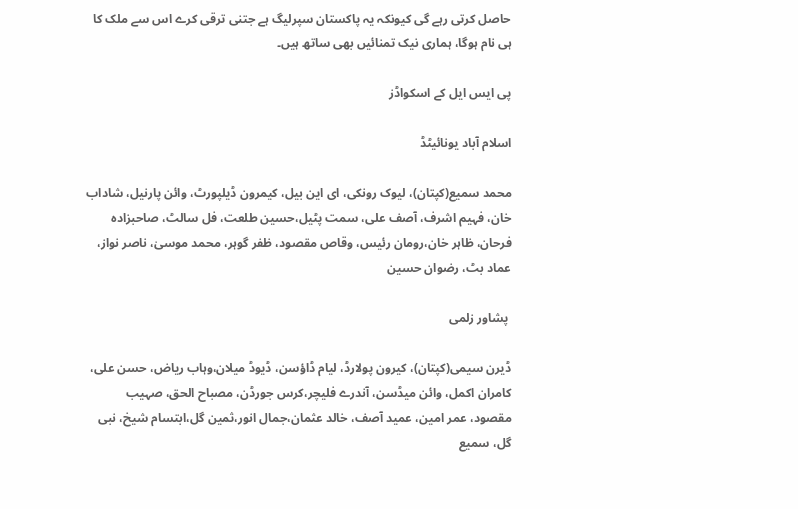حاصل کرتی رہے گی کیونکہ یہ پاکستان سپرلیگ ہے جتنی ترقی کرے اس سے ملک کا ہی نام ہوگا، ہماری نیک تمنائیں بھی ساتھ ہیں۔

پی ایس ایل کے اسکواڈز

اسلام آباد یونائیٹڈ

محمد سمیع(کپتان)، لیوک رونکی، ای این بیل، کیمرون ڈیلپورٹ، وائن پارنیل، شاداب خان، فہیم اشرف، آصف علی، سمت پٹیل،حسین طلعت، فل سالٹ، صاحبزادہ فرحان، ظاہر خان،رومان رئیس، وقاص مقصود، ظفر گوہر، محمد موسیٰ، ناصر نواز، عماد بٹ، رضوان حسین

 پشاور زلمی

ڈیرن سیمی(کپتان)، کیرون پولارڈ، لیام ڈاؤسن، ڈیوڈ میلان،وہاب ریاض، حسن علی، کامران اکمل، وائن میڈسن، آندرے فلیچر،کرس جورڈن، مصباح الحق، صہیب مقصود، عمر امین، عمید آصف، خالد عثمان،جمال انور،ثمین گل،ابتسام شیخ، نبی گل، سمیع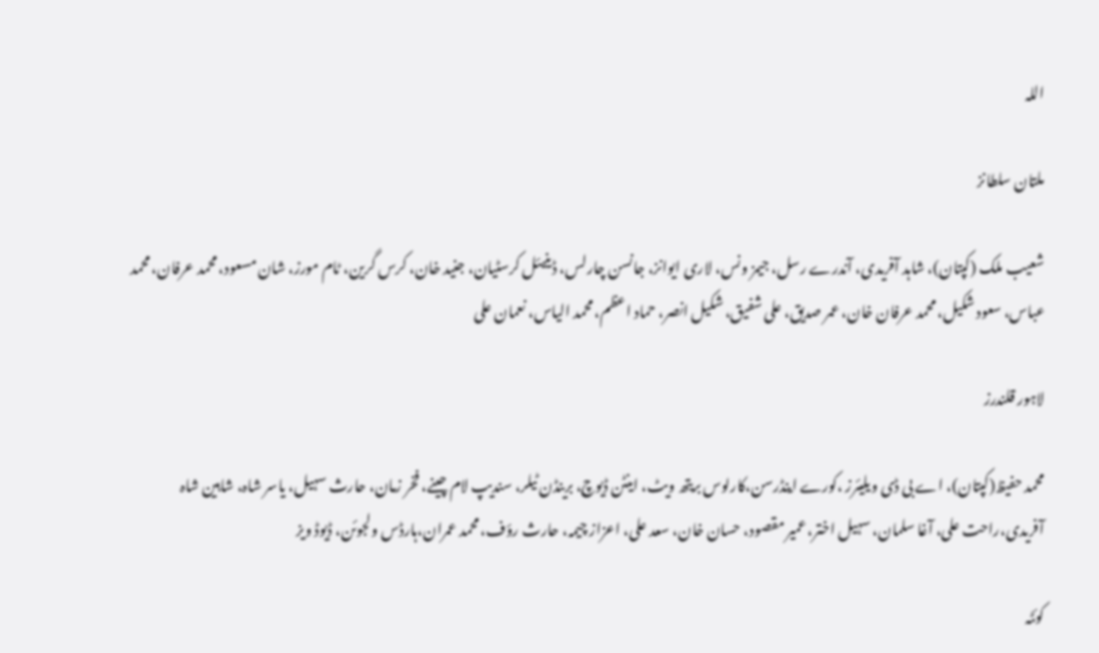اللہ

ملتان سلطانز

شعیب ملک (کپتان)، شاہد آفریدی، آندرے رسل، جیمز ونس، لاری ایوانز، جانسن چارلس، ڈینیئل کرسٹیان، جنید خان، کرس گرین، ٹام مورز، شان مسعود، محمد عرفان، محمد عباس، سعود شکیل، محمد عرفان خان، عمر صدیق، علی شفیق، شکیل انصر، حماد اعظم، محمد الیاس، نعمان علی

لاہور قلندرز

محمد حفیظ(کپتان)، اے بی ڈی ویلیئرز ،کورے اینڈرسن،کارلوس بریتھ ویٹ، اینٹن ڈیوچ، برینڈن ٹیلر، سندیپ لام چینے، فخر زمان، حارث سہیل، یاسر شاہ، شاہین شاہ آفریدی،راحت علی، آغا سلمان، سہیل اختر، عمیر مقصود، حسان خان، سعد علی، اعزاز چیمہ، حارث رؤف، محمد عمران،ہارڈس ولجوئن، ڈیوڈ ویز

کوئٹہ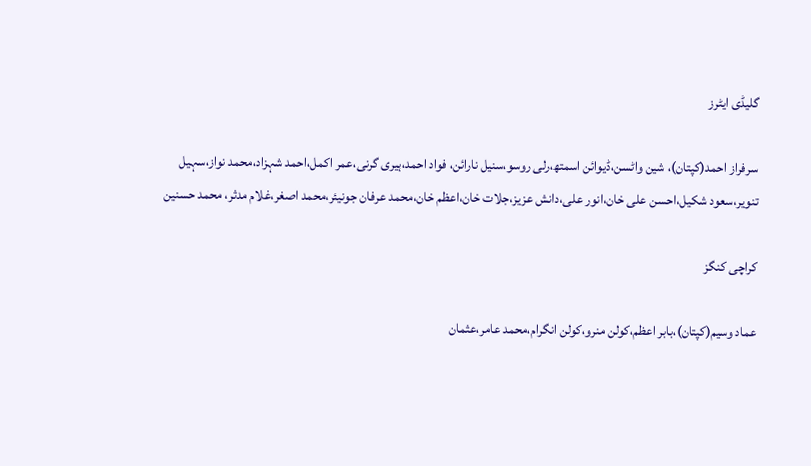گلیڈی ایٹرز

سرفراز احمد(کپتان)، شین واٹسن،ڈیوائن اسمتھ،رلی روسو،سنیل نارائن، فواد احمد،ہیری گرنی،عمر اکمل،احمد شہزاد،محمد نواز،سہیل تنویر،سعود شکیل،احسن علی خان،انور علی،دانش عزیز،جلات خان،اعظم خان،محمد عرفان جونیئر،محمد اصغر،غلام مدثر، محمد حسنین

کراچی کنگز

عماد وسیم(کپتان)،بابر اعظم،کولن منرو،کولن انگرام،محمد عامر،عثمان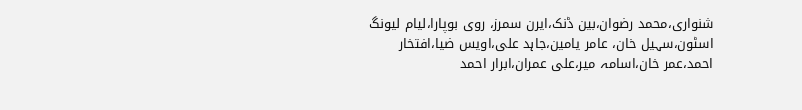شنواری،محمد رضوان،بین ڈنک،ایرن سمرز، روی بوپارا،لیام لیونگ اسٹون،سہیل خان، عامر یامین،جاہد علی،اویس ضیا،افتخار احمد،عمر خان،اسامہ میر،علی عمران،ابرار احمد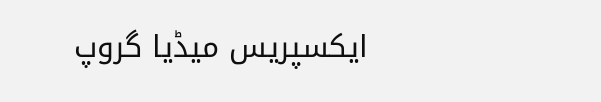ایکسپریس میڈیا گروپ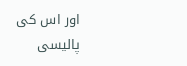اور اس کی پالیسی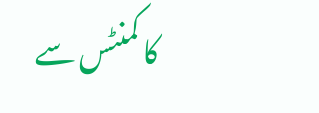کا کمنٹس سے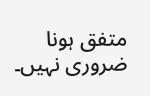متفق ہونا ضروری نہیں۔